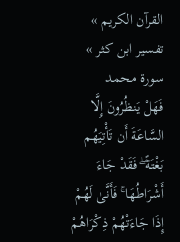القرآن الكريم » تفسير ابن كثر » سورة محمد
فَهَلْ يَنظُرُونَ إِلَّا السَّاعَةَ أَن تَأْتِيَهُم بَغْتَةً ۖ فَقَدْ جَاءَ أَشْرَاطُهَا ۚ فَأَنَّىٰ لَهُمْ إِذَا جَاءَتْهُمْ ذِكْرَاهُمْ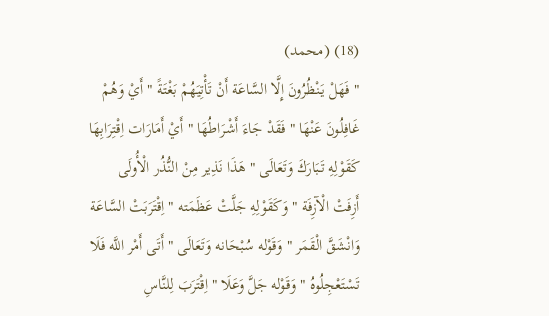(18) (محمد)
" فَهَلْ يَنْظُرُونَ إِلَّا السَّاعَة أَنْ تَأْتِيَهُمْ بَغْتَةً " أَيْ وَهُمْ غَافِلُونَ عَنْهَا " فَقَدْ جَاءَ أَشْرَاطُهَا " أَيْ أَمَارَات اِقْتِرَابِهَا كَقَوْلِهِ تَبَارَكَ وَتَعَالَى " هَذَا نَذِير مِنْ النُّذُر الْأُولَى أَزِفَتْ الْآزِفَة " وَكَقَوْلِهِ جَلَّتْ عَظَمَته " اِقْتَرَبَتْ السَّاعَة وَانْشَقَّ الْقَمَر " وَقَوْله سُبْحَانه وَتَعَالَى " أَتَى أَمْر اللَّه فَلَا تَسْتَعْجِلُوهُ " وَقَوْله جَلَّ وَعَلَا " اِقْتَرَبَ لِلنَّاسِ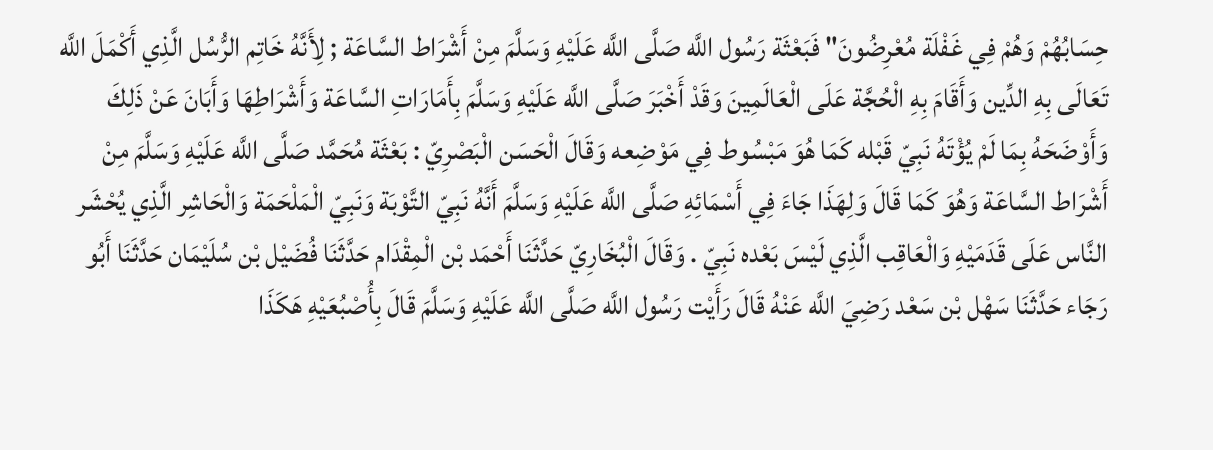حِسَابُهُمْ وَهُمْ فِي غَفْلَة مُعْرِضُونَ" فَبَعْثَة رَسُول اللَّه صَلَّى اللَّه عَلَيْهِ وَسَلَّمَ مِنْ أَشْرَاط السَّاعَة ; لِأَنَّهُ خَاتِم الرُّسُل الَّذِي أَكْمَلَ اللَّه تَعَالَى بِهِ الدِّين وَأَقَامَ بِهِ الْحُجَّة عَلَى الْعَالَمِينَ وَقَدْ أَخْبَرَ صَلَّى اللَّه عَلَيْهِ وَسَلَّمَ بِأَمَارَاتِ السَّاعَة وَأَشْرَاطِهَا وَأَبَانَ عَنْ ذَلِكَ وَأَوْضَحَهُ بِمَا لَمْ يُؤْتَهُ نَبِيّ قَبْله كَمَا هُوَ مَبْسُوط فِي مَوْضِعه وَقَالَ الْحَسَن الْبَصْرِيّ : بَعْثَة مُحَمَّد صَلَّى اللَّه عَلَيْهِ وَسَلَّمَ مِنْ أَشْرَاط السَّاعَة وَهُوَ كَمَا قَالَ وَلِهَذَا جَاءَ فِي أَسْمَائِهِ صَلَّى اللَّه عَلَيْهِ وَسَلَّمَ أَنَّهُ نَبِيّ التَّوْبَة وَنَبِيّ الْمَلْحَمَة وَالْحَاشِر الَّذِي يُحْشَر النَّاس عَلَى قَدَمَيْهِ وَالْعَاقِب الَّذِي لَيْسَ بَعْده نَبِيّ . وَقَالَ الْبُخَارِيّ حَدَّثَنَا أَحْمَد بْن الْمِقْدَام حَدَّثَنَا فُضَيْل بْن سُلَيْمَان حَدَّثَنَا أَبُو رَجَاء حَدَّثَنَا سَهْل بْن سَعْد رَضِيَ اللَّه عَنْهُ قَالَ رَأَيْت رَسُول اللَّه صَلَّى اللَّه عَلَيْهِ وَسَلَّمَ قَالَ بِأُصْبُعَيْهِ هَكَذَا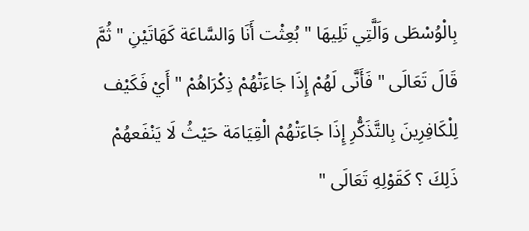بِالْوُسْطَى وَاَلَّتِي تَلِيهَا " بُعِثْت أَنَا وَالسَّاعَة كَهَاتَيْنِ " ثُمَّ قَالَ تَعَالَى " فَأَنَّى لَهُمْ إِذَا جَاءَتْهُمْ ذِكْرَاهُمْ " أَيْ فَكَيْف لِلْكَافِرِينَ بِالتَّذَكُّرِ إِذَا جَاءَتْهُمْ الْقِيَامَة حَيْثُ لَا يَنْفَعهُمْ ذَلِكَ ؟ كَقَوْلِهِ تَعَالَى "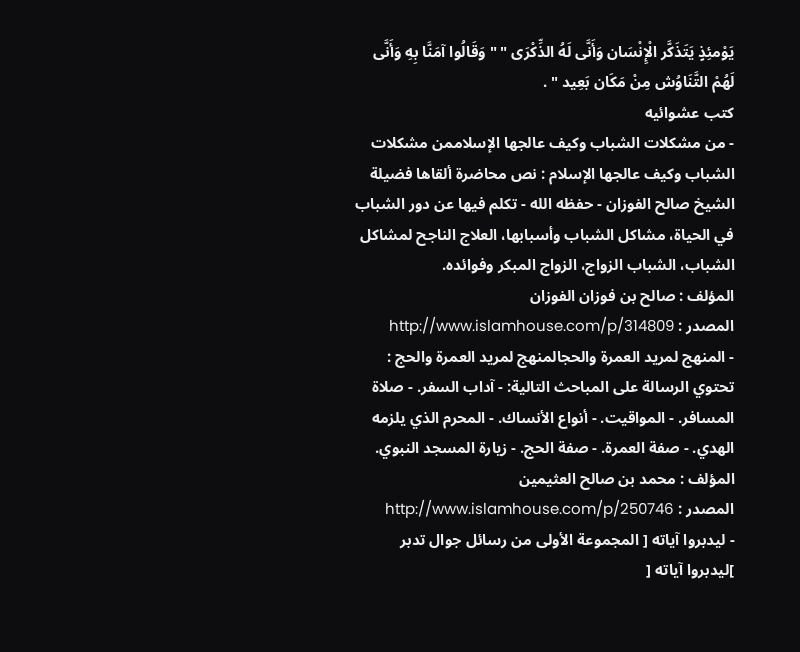يَوْمئِذٍ يَتَذَكَّر الْإِنْسَان وَأَنَّى لَهُ الذِّكْرَى " " وَقَالُوا آمَنَّا بِهِ وَأَنَّى لَهُمْ التَّنَاوُش مِنْ مَكَان بَعِيد " .
كتب عشوائيه
- من مشكلات الشباب وكيف عالجها الإسلاممن مشكلات الشباب وكيف عالجها الإسلام : نص محاضرة ألقاها فضيلة الشيخ صالح الفوزان - حفظه الله - تكلم فيها عن دور الشباب في الحياة، مشاكل الشباب وأسبابها، العلاج الناجح لمشاكل الشباب، الشباب الزواج، الزواج المبكر وفوائده.
المؤلف : صالح بن فوزان الفوزان
المصدر : http://www.islamhouse.com/p/314809
- المنهج لمريد العمرة والحجالمنهج لمريد العمرة والحج : تحتوي الرسالة على المباحث التالية: - آداب السفر. - صلاة المسافر. - المواقيت. - أنواع الأنساك. - المحرم الذي يلزمه الهدي. - صفة العمرة. - صفة الحج. - زيارة المسجد النبوي.
المؤلف : محمد بن صالح العثيمين
المصدر : http://www.islamhouse.com/p/250746
- ليدبروا آياته [ المجموعة الأولى من رسائل جوال تدبر ]ليدبروا آياته [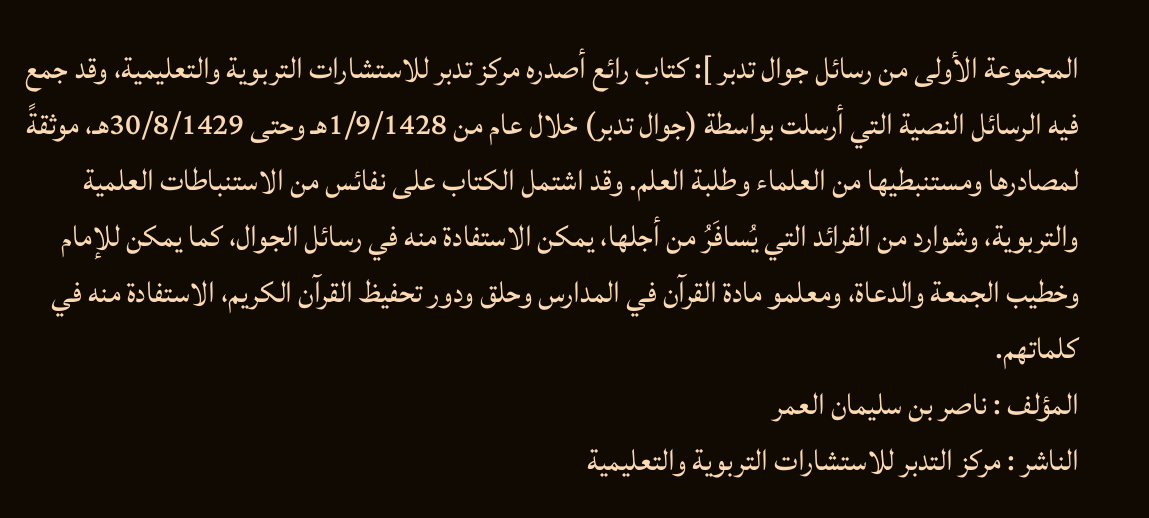المجموعة الأولى من رسائل جوال تدبر ]: كتاب رائع أصدره مركز تدبر للاستشارات التربوية والتعليمية، وقد جمع فيه الرسائل النصية التي أرسلت بواسطة (جوال تدبر) خلال عام من 1/9/1428هـ وحتى 30/8/1429هـ، موثقةً لمصادرها ومستنبطيها من العلماء وطلبة العلم. وقد اشتمل الكتاب على نفائس من الاستنباطات العلمية والتربوية، وشوارد من الفرائد التي يُسافَرُ من أجلها، يمكن الاستفادة منه في رسائل الجوال، كما يمكن للإمام وخطيب الجمعة والدعاة، ومعلمو مادة القرآن في المدارس وحلق ودور تحفيظ القرآن الكريم، الاستفادة منه في كلماتهم.
المؤلف : ناصر بن سليمان العمر
الناشر : مركز التدبر للاستشارات التربوية والتعليمية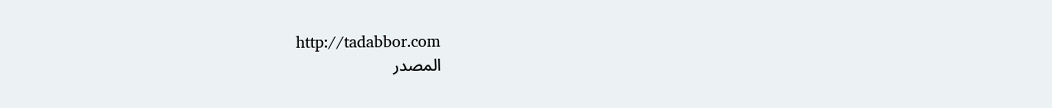http://tadabbor.com
المصدر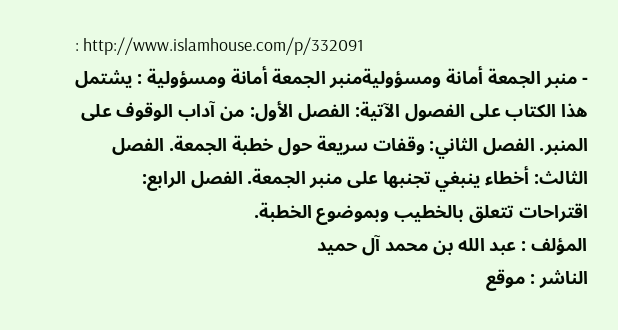: http://www.islamhouse.com/p/332091
- منبر الجمعة أمانة ومسؤوليةمنبر الجمعة أمانة ومسؤولية : يشتمل هذا الكتاب على الفصول الآتية: الفصل الأول: من آداب الوقوف على المنبر. الفصل الثاني: وقفات سريعة حول خطبة الجمعة. الفصل الثالث: أخطاء ينبغي تجنبها على منبر الجمعة. الفصل الرابع: اقتراحات تتعلق بالخطيب وبموضوع الخطبة.
المؤلف : عبد الله بن محمد آل حميد
الناشر : موقع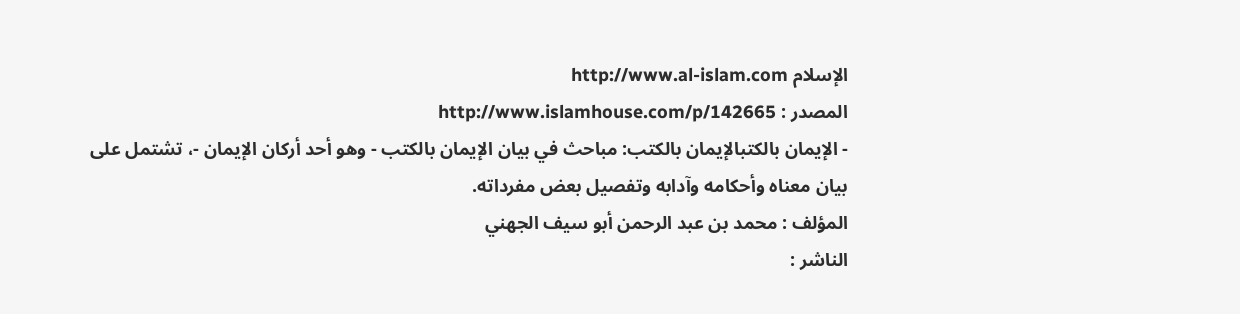الإسلام http://www.al-islam.com
المصدر : http://www.islamhouse.com/p/142665
- الإيمان بالكتبالإيمان بالكتب: مباحث في بيان الإيمان بالكتب - وهو أحد أركان الإيمان -، تشتمل على بيان معناه وأحكامه وآدابه وتفصيل بعض مفرداته.
المؤلف : محمد بن عبد الرحمن أبو سيف الجهني
الناشر :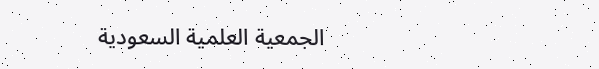الجمعية العلمية السعودية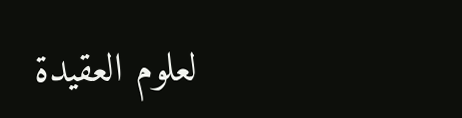لعلوم العقيدة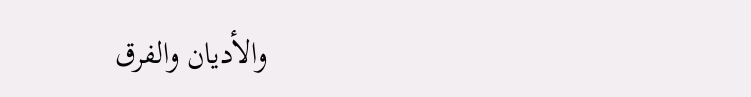والأديان والفرق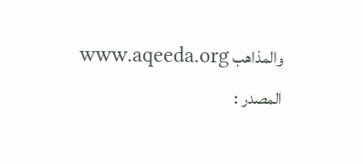والمذاهب www.aqeeda.org
المصدر :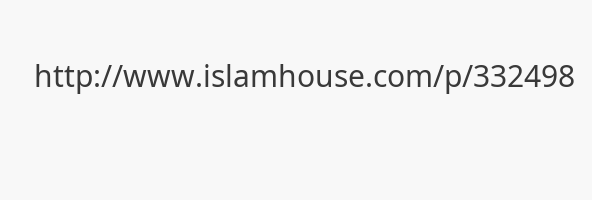http://www.islamhouse.com/p/332498